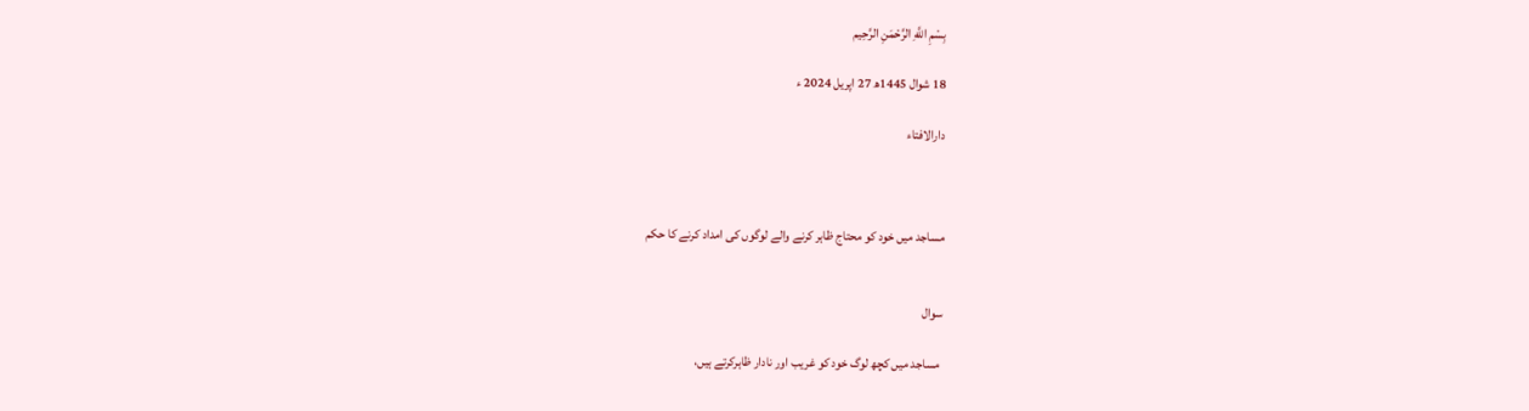بِسْمِ اللَّهِ الرَّحْمَنِ الرَّحِيم

18 شوال 1445ھ 27 اپریل 2024 ء

دارالافتاء



مساجد میں خود کو محتاج ظاہر کرنے والے لوگوں کی امداد کرنے کا حکم


سوال

 مساجد میں کچھ لوگ خود کو غریب اور نادار ظاہرکرتے ہیں،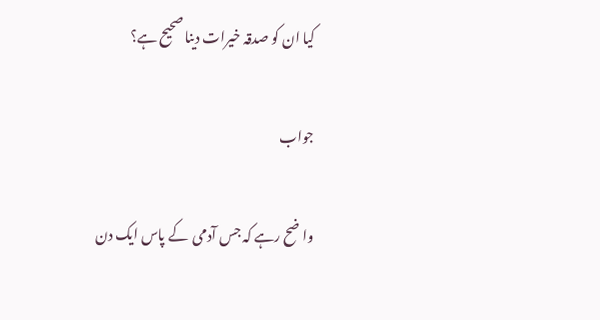کیا ان کو صدقہ خیرات دینا صحیح ہے؟

جواب

وا ضح رہے کہ جس آدمی  کے پاس ایک دن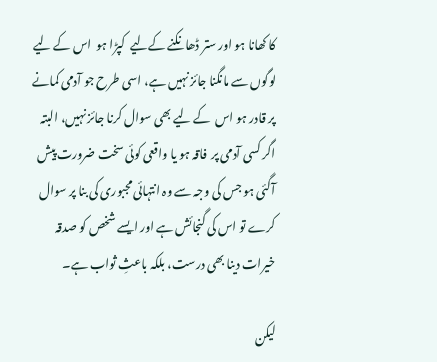کا کھانا ہو اور ستر ڈھانکنے کےلیے  کپڑا ہو  اس کے لیے لوگوں سے مانگنا جائز نہیں ہے، اسی طرح جو آدمی کمانے پر قادر ہو اس  کے لیے بھی سوال کرنا جائز نہیں، البتہ اگر کسی آدمی پر  فاقہ ہو یا واقعی کوئی سخت ضرورت پیش آگئی ہو جس کی وجہ سے وہ انتہائی مجبوری کی بنا پر سوال کرے تو اس کی گنجائش ہے اور ایسے شخص کو صدقہ خیرات دینا بھی درست، بلکہ باعثِ ثواب ہے۔

لیکن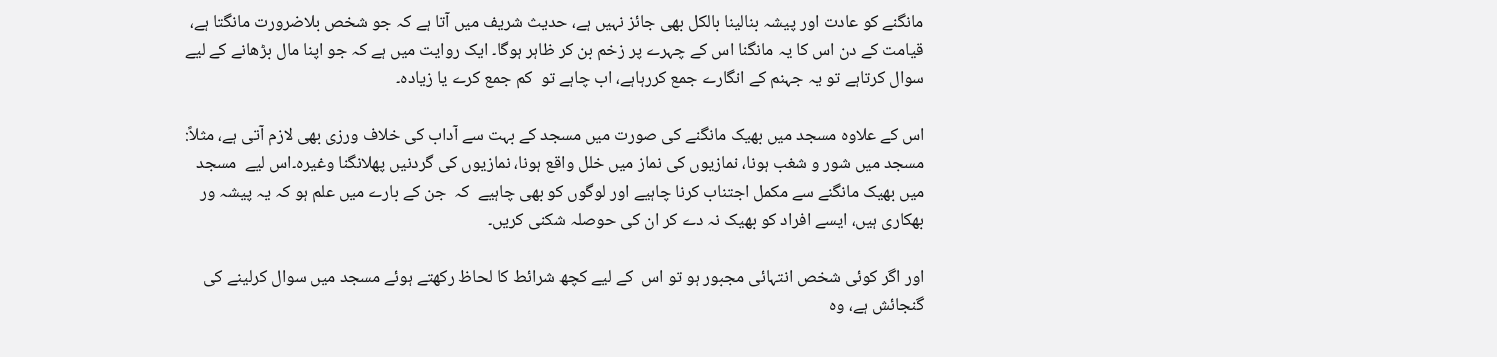مانگنے کو عادت اور پیشہ بنالینا بالکل بھی جائز نہیں ہے، حدیث شریف میں آتا ہے کہ جو شخص بلاضرورت مانگتا ہے، قیامت کے دن اس کا یہ مانگنا اس کے چہرے پر زخم بن کر ظاہر ہوگا۔ ایک روایت میں ہے کہ جو اپنا مال بڑھانے کے لیے سوال کرتاہے تو یہ جہنم کے انگارے جمع کررہاہے، اب چاہے تو  کم جمع کرے یا زیادہ۔

اس کے علاوہ مسجد میں بھیک مانگنے کی صورت میں مسجد کے بہت سے آداب کی خلاف ورزی بھی لازم آتی ہے، مثلاً: مسجد میں شور و شغب ہونا، نمازیوں کی نماز میں خلل واقع ہونا، نمازیوں کی گردنیں پھلانگنا وغیرہ۔اس لیے  مسجد میں بھیک مانگنے سے مکمل اجتناب کرنا چاہیے اور لوگوں کو بھی چاہیے  کہ  جن کے بارے میں علم ہو کہ یہ پیشہ ور بھکاری ہیں، ایسے افراد کو بھیک نہ دے کر ان کی حوصلہ شکنی کریں۔

اور اگر کوئی شخص انتہائی مجبور ہو تو اس  کے لیے کچھ شرائط کا لحاظ رکھتے ہوئے مسجد میں سوال کرلینے کی گنجائش ہے، وہ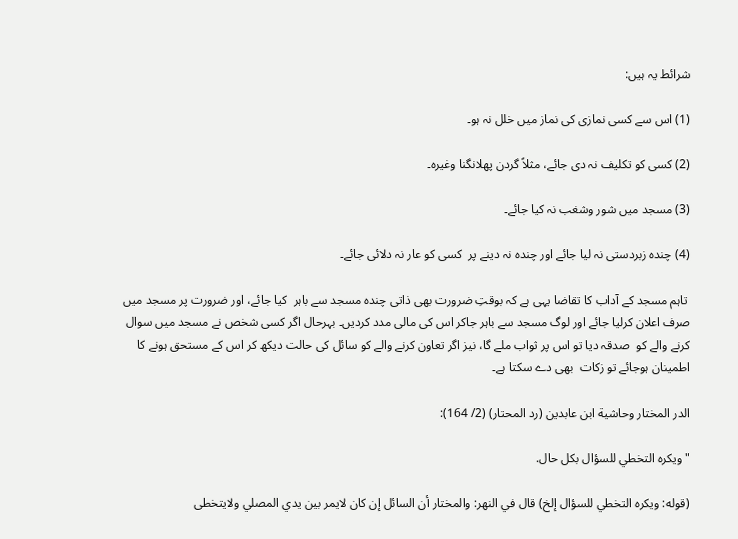شرائط یہ ہیں:

(1) اس سے کسی نمازی کی نماز میں خلل نہ ہو۔

(2) کسی کو تکلیف نہ دی جائے، مثلاً گردن پھلانگنا وغیرہ۔

(3) مسجد میں شور وشغب نہ کیا جائے۔

(4) چندہ زبردستی نہ لیا جائے اور چندہ نہ دینے پر  کسی کو عار نہ دلائی جائے۔

 تاہم مسجد کے آداب کا تقاضا یہی ہے کہ بوقتِ ضرورت بھی ذاتی چندہ مسجد سے باہر  کیا جائے، اور ضرورت پر مسجد میں صرف اعلان کرلیا جائے اور لوگ مسجد سے باہر جاکر اس کی مالی مدد کردیں۔ بہرحال اگر کسی شخص نے مسجد میں سوال کرنے والے کو  صدقہ دیا تو اس پر ثواب ملے گا، نیز اگر تعاون کرنے والے کو سائل کی حالت دیکھ کر اس کے مستحق ہونے کا اطمینان ہوجائے تو زکات  بھی دے سکتا ہے۔

الدر المختار وحاشية ابن عابدين (رد المحتار) (2/ 164):

"ويكره التخطي للسؤال بكل حال.

(قوله: ويكره التخطي للسؤال إلخ) قال في النهر: والمختار أن السائل إن كان لايمر بين يدي المصلي ولايتخطى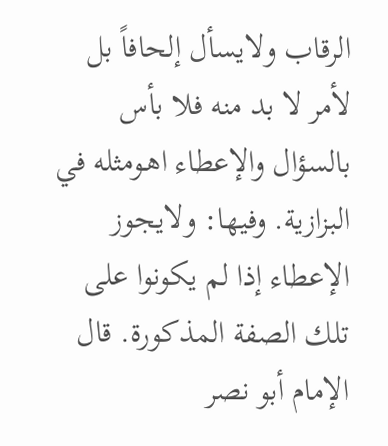الرقاب ولايسأل إلحافاً بل لأمر لا بد منه فلا بأس بالسؤال والإعطاء اهـومثله في البزازية. وفيها: ولايجوز الإعطاء إذا لم يكونوا على تلك الصفة المذكورة. قال الإمام أبو نصر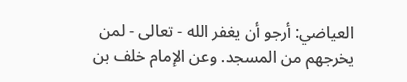العياضي: أرجو أن يغفر الله - تعالى - لمن يخرجهم من المسجد. وعن الإمام خلف بن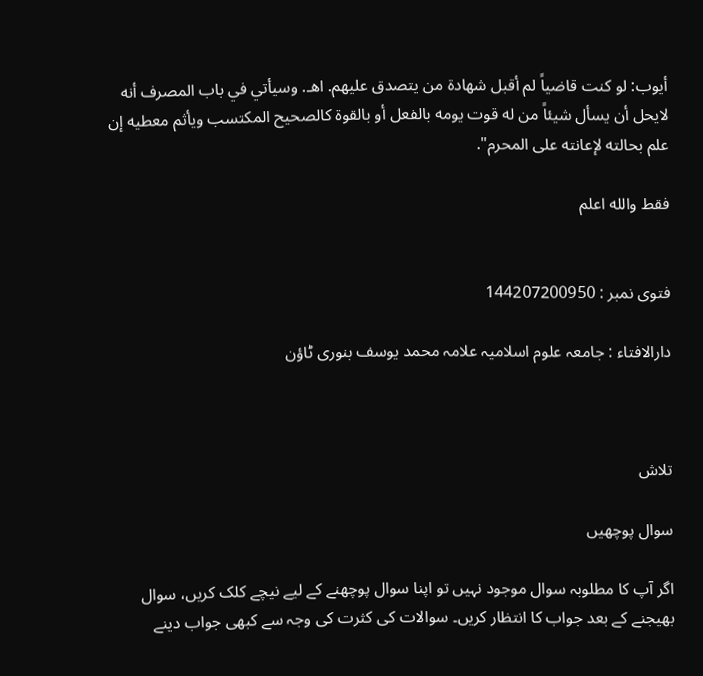أيوب: لو كنت قاضياً لم أقبل شهادة من يتصدق عليهم. اهـ. وسيأتي في باب المصرف أنه لايحل أن يسأل شيئاً من له قوت يومه بالفعل أو بالقوة كالصحيح المكتسب ويأثم معطيه إن علم بحالته لإعانته على المحرم".

فقط والله اعلم


فتوی نمبر : 144207200950

دارالافتاء : جامعہ علوم اسلامیہ علامہ محمد یوسف بنوری ٹاؤن



تلاش

سوال پوچھیں

اگر آپ کا مطلوبہ سوال موجود نہیں تو اپنا سوال پوچھنے کے لیے نیچے کلک کریں، سوال بھیجنے کے بعد جواب کا انتظار کریں۔ سوالات کی کثرت کی وجہ سے کبھی جواب دینے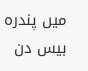میں پندرہ بیس دن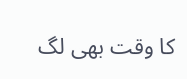کا وقت بھی لگ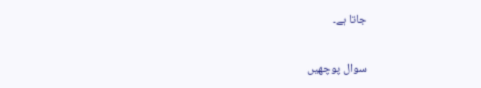جاتا ہے۔

سوال پوچھیں